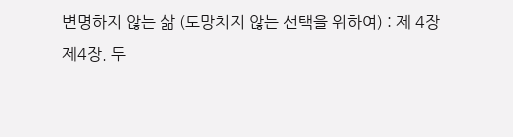변명하지 않는 삶 (도망치지 않는 선택을 위하여) : 제 4장
제4장. 두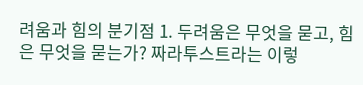려움과 힘의 분기점 1. 두려움은 무엇을 묻고, 힘은 무엇을 묻는가? 짜라투스트라는 이렇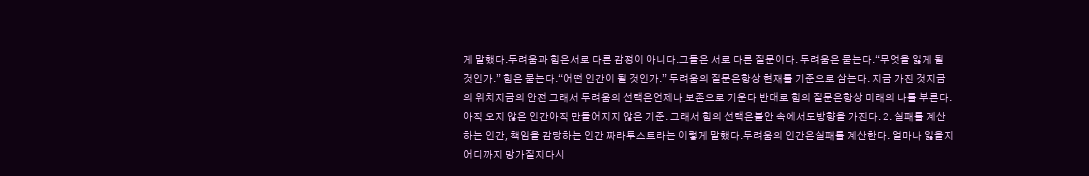게 말했다.두려움과 힘은서로 다른 감정이 아니다.그들은 서로 다른 질문이다. 두려움은 묻는다.“무엇을 잃게 될 것인가.” 힘은 묻는다.“어떤 인간이 될 것인가.” 두려움의 질문은항상 현재를 기준으로 삼는다. 지금 가진 것지금의 위치지금의 안전 그래서 두려움의 선택은언제나 보존으로 기운다 반대로 힘의 질문은항상 미래의 나를 부른다.아직 오지 않은 인간아직 만들어지지 않은 기준. 그래서 힘의 선택은불안 속에서도방향을 가진다. 2. 실패를 계산하는 인간, 책임을 감당하는 인간 짜라투스트라는 이렇게 말했다.두려움의 인간은실패를 계산한다. 얼마나 잃을지어디까지 망가질지다시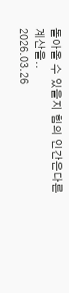돌아올 수 있을지 힘의 인간은다른 계산을..
2026.03.26